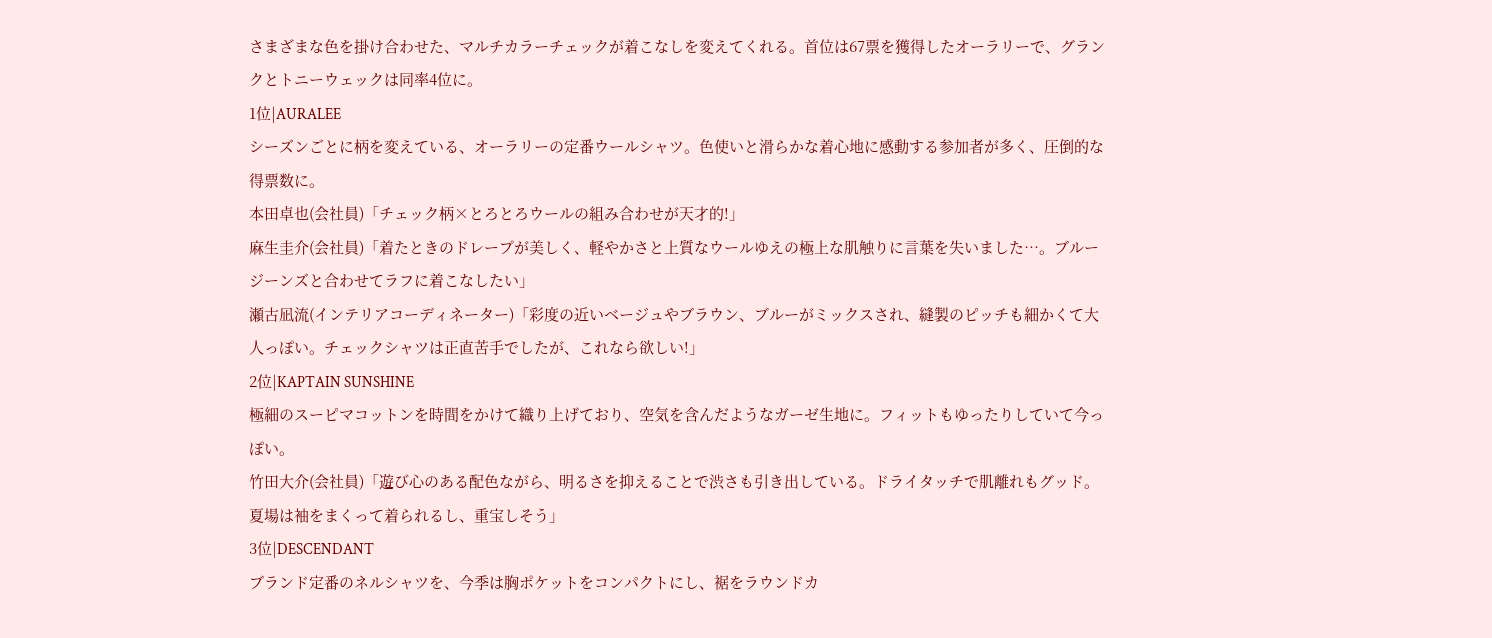さまざまな色を掛け合わせた、マルチカラーチェックが着こなしを変えてくれる。首位は67票を獲得したオーラリーで、グランクとトニーウェックは同率4位に。
1位|AURALEE
シーズンごとに柄を変えている、オーラリーの定番ウールシャツ。色使いと滑らかな着心地に感動する参加者が多く、圧倒的な得票数に。
本田卓也(会社員)「チェック柄×とろとろウールの組み合わせが天才的!」
麻生圭介(会社員)「着たときのドレープが美しく、軽やかさと上質なウールゆえの極上な肌触りに言葉を失いました…。ブルージーンズと合わせてラフに着こなしたい」
瀬古凪流(インテリアコーディネーター)「彩度の近いベージュやブラウン、ブルーがミックスされ、縫製のピッチも細かくて大人っぽい。チェックシャツは正直苦手でしたが、これなら欲しい!」
2位|KAPTAIN SUNSHINE
極細のスーピマコットンを時間をかけて織り上げており、空気を含んだようなガーゼ生地に。フィットもゆったりしていて今っぽい。
竹田大介(会社員)「遊び心のある配色ながら、明るさを抑えることで渋さも引き出している。ドライタッチで肌離れもグッド。夏場は袖をまくって着られるし、重宝しそう」
3位|DESCENDANT
ブランド定番のネルシャツを、今季は胸ポケットをコンパクトにし、裾をラウンドカ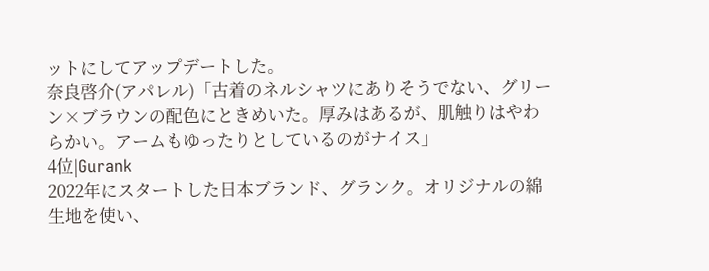ットにしてアップデートした。
奈良啓介(アパレル)「古着のネルシャツにありそうでない、グリーン×ブラウンの配色にときめいた。厚みはあるが、肌触りはやわらかい。アームもゆったりとしているのがナイス」
4位|Gurank
2022年にスタートした日本ブランド、グランク。オリジナルの綿生地を使い、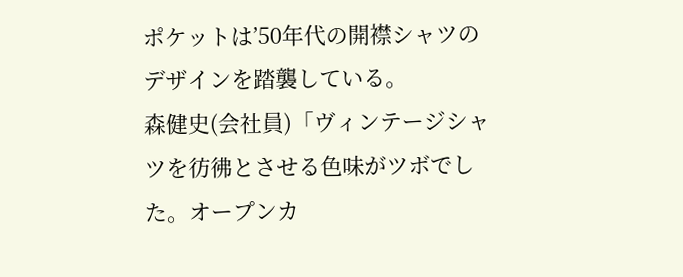ポケットは’50年代の開襟シャツのデザインを踏襲している。
森健史(会社員)「ヴィンテージシャツを彷彿とさせる色味がツボでした。オープンカ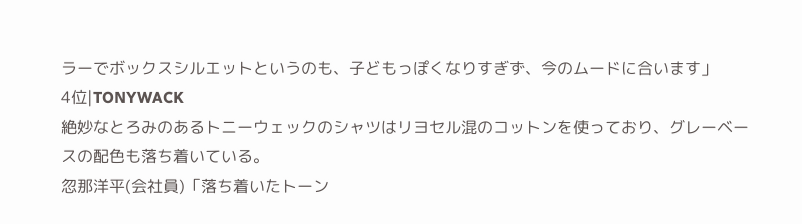ラーでボックスシルエットというのも、子どもっぽくなりすぎず、今のムードに合います」
4位|TONYWACK
絶妙なとろみのあるトニーウェックのシャツはリヨセル混のコットンを使っており、グレーベースの配色も落ち着いている。
忽那洋平(会社員)「落ち着いたトーン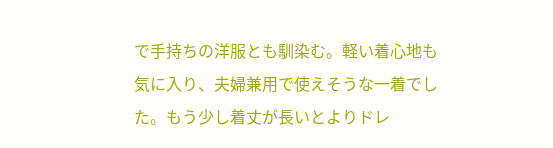で手持ちの洋服とも馴染む。軽い着心地も気に入り、夫婦兼用で使えそうな一着でした。もう少し着丈が長いとよりドレ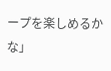ープを楽しめるかな」